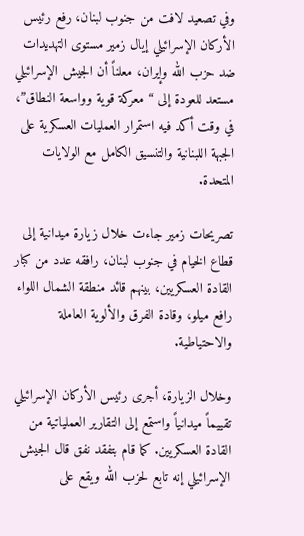وفي تصعيد لافت من جنوب لبنان، رفع رئيس الأركان الإسرائيلي إيال زمير مستوى التهديدات ضد حزب الله وإيران، معلناً أن الجيش الإسرائيلي مستعد للعودة إلى “معركة قوية وواسعة النطاق”، في وقت أكد فيه استمرار العمليات العسكرية على الجبهة اللبنانية والتنسيق الكامل مع الولايات المتحدة.

تصريحات زمير جاءت خلال زيارة ميدانية إلى قطاع الخيام في جنوب لبنان، رافقه عدد من كبار القادة العسكريين، بينهم قائد منطقة الشمال اللواء رافع ميلو، وقادة الفرق والألوية العاملة والاحتياطية.

وخلال الزيارة، أجرى رئيس الأركان الإسرائيلي تقييماً ميدانياً واستمع إلى التقارير العملياتية من القادة العسكريين. كما قام بتفقد نفق قال الجيش الإسرائيلي إنه تابع لحزب الله ويقع على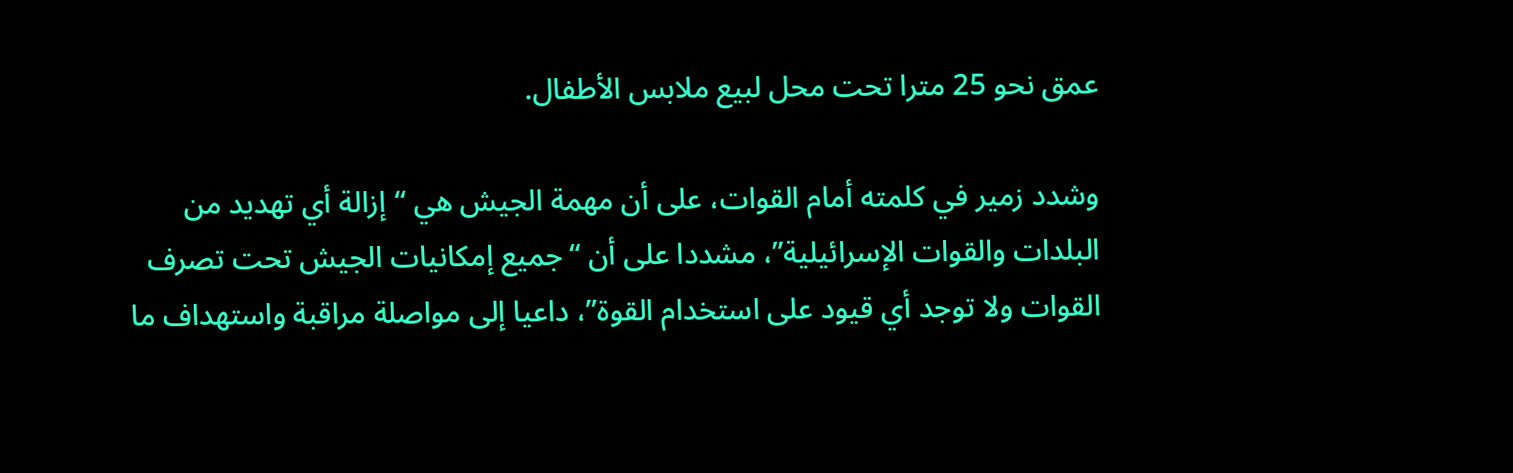عمق نحو 25 مترا تحت محل لبيع ملابس الأطفال.

وشدد زمير في كلمته أمام القوات، على أن مهمة الجيش هي “إزالة أي تهديد من البلدات والقوات الإسرائيلية”، مشددا على أن “جميع إمكانيات الجيش تحت تصرف القوات ولا توجد أي قيود على استخدام القوة”، داعيا إلى مواصلة مراقبة واستهداف ما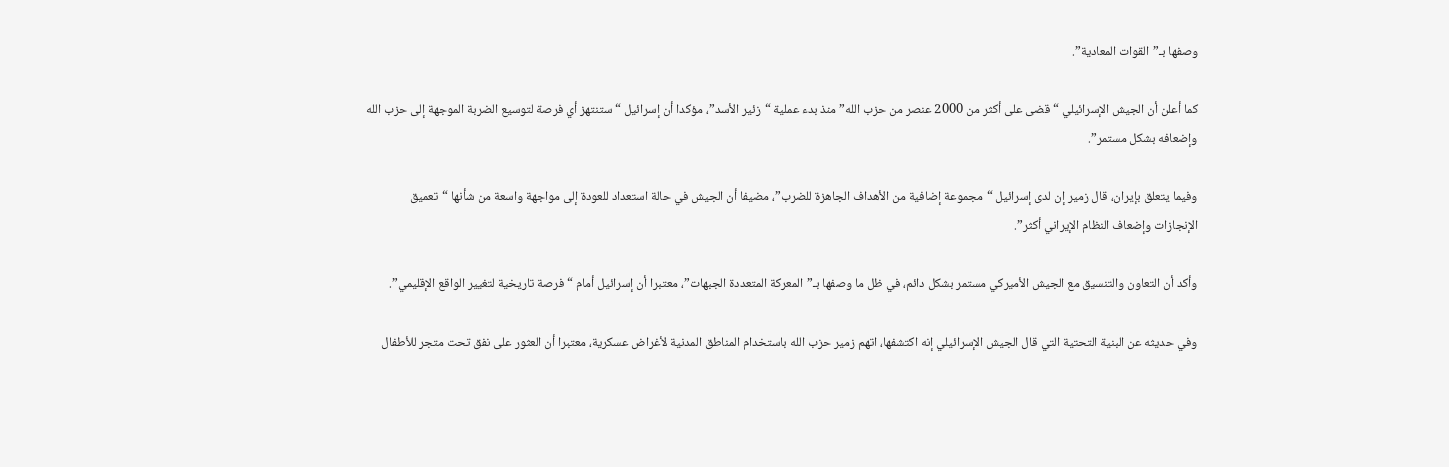وصفها بـ”القوات المعادية”.

كما أعلن أن الجيش الإسرائيلي “قضى على أكثر من 2000 عنصر من حزب الله” منذ بدء عملية “زئير الأسد”، مؤكدا أن إسرائيل “ستنتهز أي فرصة لتوسيع الضربة الموجهة إلى حزب الله وإضعافه بشكل مستمر”.

وفيما يتعلق بإيران، قال زمير إن لدى إسرائيل “مجموعة إضافية من الأهداف الجاهزة للضرب”، مضيفا أن الجيش في حالة استعداد للعودة إلى مواجهة واسعة من شأنها “تعميق الإنجازات وإضعاف النظام الإيراني أكثر”.

وأكد أن التعاون والتنسيق مع الجيش الأميركي مستمر بشكل دائم، في ظل ما وصفها بـ”المعركة المتعددة الجبهات”، معتبرا أن إسرائيل أمام “فرصة تاريخية لتغيير الواقع الإقليمي”.

وفي حديثه عن البنية التحتية التي قال الجيش الإسرائيلي إنه اكتشفها، اتهم زمير حزب الله باستخدام المناطق المدنية لأغراض عسكرية، معتبرا أن العثور على نفق تحت متجر للأطفال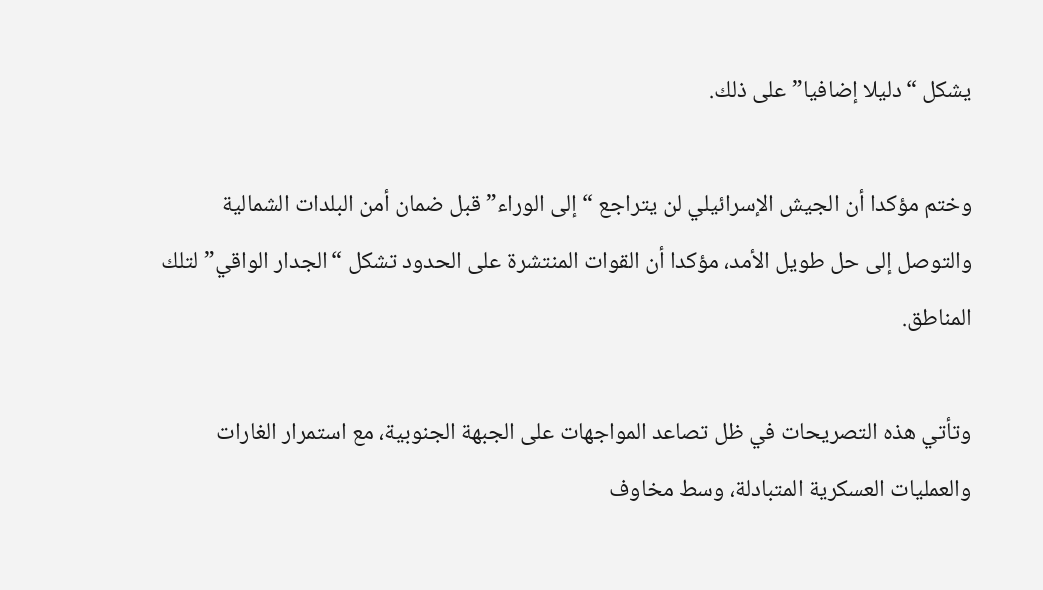يشكل “دليلا إضافيا” على ذلك.

وختم مؤكدا أن الجيش الإسرائيلي لن يتراجع “إلى الوراء” قبل ضمان أمن البلدات الشمالية والتوصل إلى حل طويل الأمد، مؤكدا أن القوات المنتشرة على الحدود تشكل “الجدار الواقي” لتلك المناطق.

وتأتي هذه التصريحات في ظل تصاعد المواجهات على الجبهة الجنوبية، مع استمرار الغارات والعمليات العسكرية المتبادلة، وسط مخاوف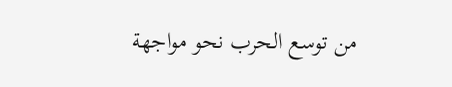من توسع الحرب نحو مواجهة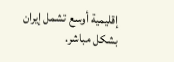إقليمية أوسع تشمل إيران بشكل مباشر.